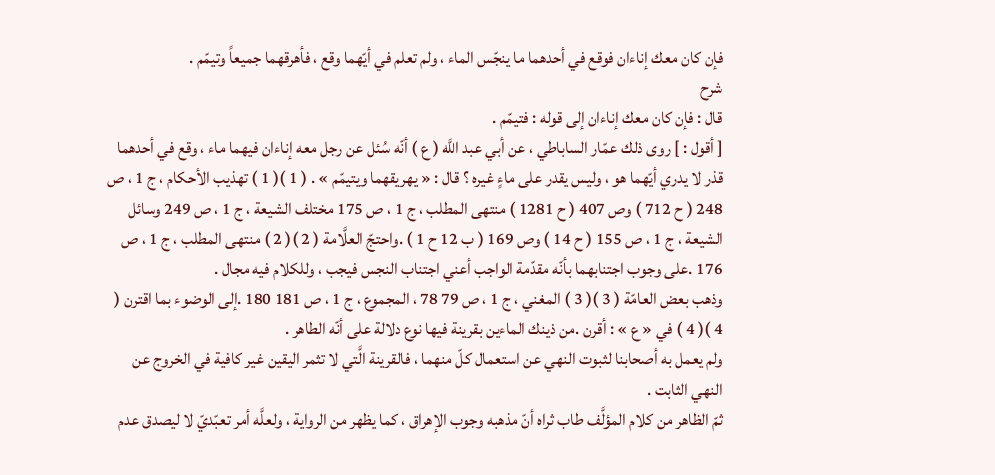فإن كان معك إناءان فوقع في أحدهما ما ينجّس الماء ، ولم تعلم في أيّهما وقع ، فأهرقهما جميعاً وتيمّم .
شرح
قال : فإن كان معك إناءان إلى قوله : فتيمّم .
[ أقول : ] روى ذلك عمّار الساباطي ، عن أبي عبد اللَّه ( ع ) أنّه سُئل عن رجل معه إناءان فيهما ماء ، وقع في أحدهما قذر لا يدري أيّهما هو ، وليس يقدر على ماءٍ غيره ؟ قال : « يهريقهما ويتيمّم » . ( 1 )( 1 ) تهذيب الأحكام ، ج 1 ، ص 248 ( ح 712 ) وص 407 ( ح 1281 ) منتهى المطلب ، ج 1 ، ص 175 مختلف الشيعة ، ج 1 ، ص 249 وسائل الشيعة ، ج 1 ، ص 155 ( ح 14 ) وص 169 ( ب 12 ح 1 ) .واحتجّ العلَّامة ( 2 )( 2 ) منتهى المطلب ، ج 1 ، ص 176 .على وجوب اجتنابهما بأنّه مقدّمة الواجب أعني اجتناب النجس فيجب ، وللكلام فيه مجال .
وذهب بعض العامّة ( 3 )( 3 ) المغني ، ج 1 ، ص 79 78 ، المجموع ، ج 1 ، ص 181 180 .إلى الوضوء بما اقترن ( 4 )( 4 ) في « ع » : أقرن .من ذينك الماءين بقرينة فيها نوع دلالة على أنّه الطاهر .
ولم يعمل به أصحابنا لثبوت النهي عن استعمال كلّ منهما ، فالقرينة الَّتي لا تثمر اليقين غير كافية في الخروج عن النهي الثابت .
ثمّ الظاهر من كلام المؤلَّف طاب ثراه أنّ مذهبه وجوب الإهراق ، كما يظهر من الرواية ، ولعلَّه أمر تعبّديّ لا ليصدق عدم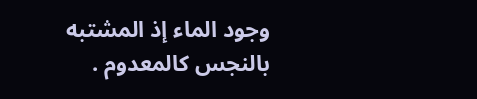وجود الماء إذ المشتبه بالنجس كالمعدوم .